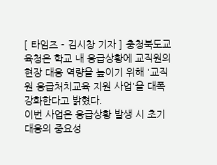[ 타임즈 - 김시창 기자 ] 충청북도교육청은 학교 내 응급상황에 교직원의 현장 대응 역량을 높이기 위해 '교직원 응급처치교육 지원 사업'을 대폭 강화한다고 밝혔다.
이번 사업은 응급상황 발생 시 초기 대응의 중요성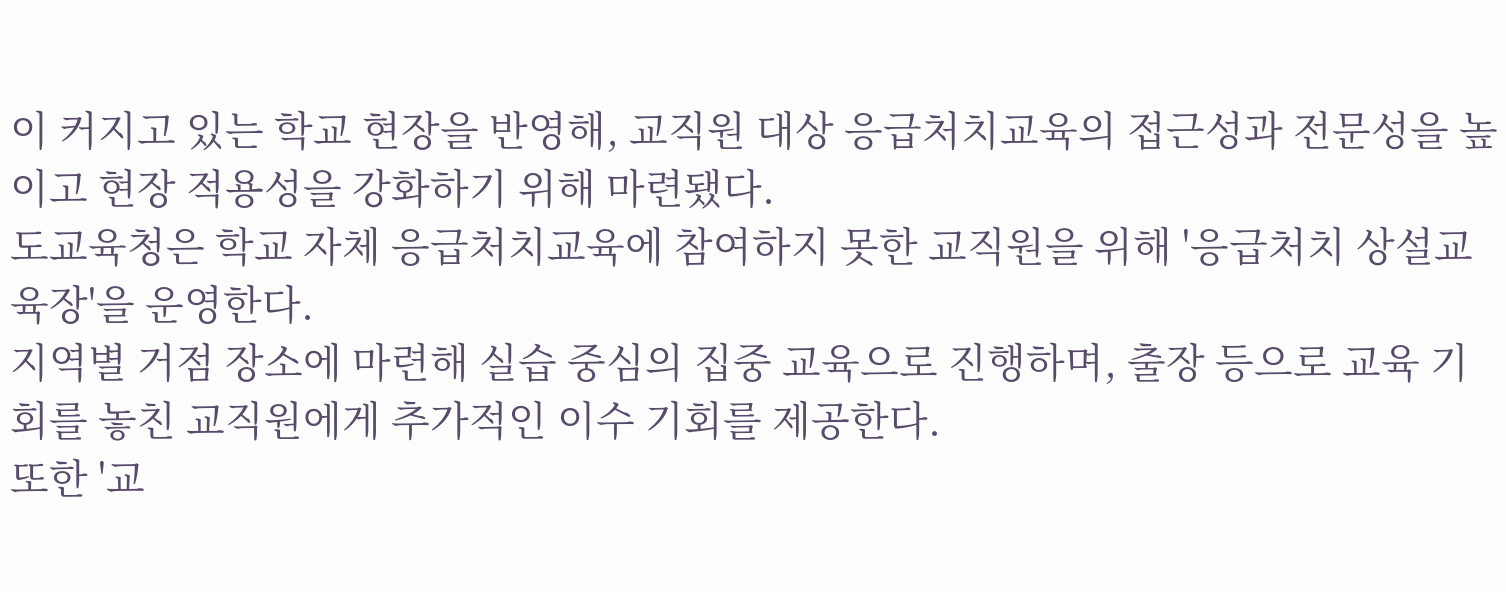이 커지고 있는 학교 현장을 반영해, 교직원 대상 응급처치교육의 접근성과 전문성을 높이고 현장 적용성을 강화하기 위해 마련됐다.
도교육청은 학교 자체 응급처치교육에 참여하지 못한 교직원을 위해 '응급처치 상설교육장'을 운영한다.
지역별 거점 장소에 마련해 실습 중심의 집중 교육으로 진행하며, 출장 등으로 교육 기회를 놓친 교직원에게 추가적인 이수 기회를 제공한다.
또한 '교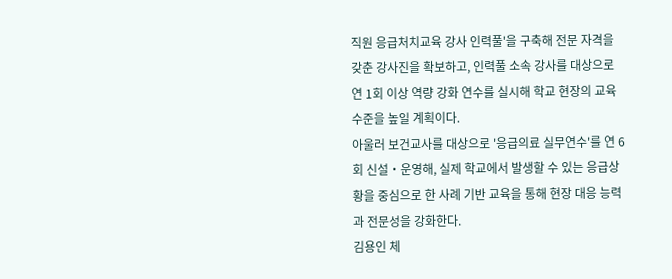직원 응급처치교육 강사 인력풀'을 구축해 전문 자격을 갖춘 강사진을 확보하고, 인력풀 소속 강사를 대상으로 연 1회 이상 역량 강화 연수를 실시해 학교 현장의 교육 수준을 높일 계획이다.
아울러 보건교사를 대상으로 '응급의료 실무연수'를 연 6회 신설‧운영해, 실제 학교에서 발생할 수 있는 응급상황을 중심으로 한 사례 기반 교육을 통해 현장 대응 능력과 전문성을 강화한다.
김용인 체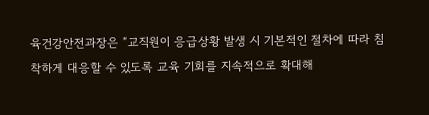육건강안전과장은 “교직원이 응급상황 발생 시 기본적인 절차에 따라 침착하게 대응할 수 있도록 교육 기회를 지속적으로 확대해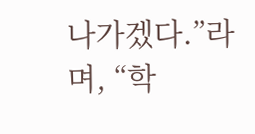나가겠다.”라며, “학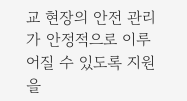교 현장의 안전 관리가 안정적으로 이루어질 수 있도록 지원을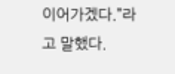이어가겠다.”라고 말했다.